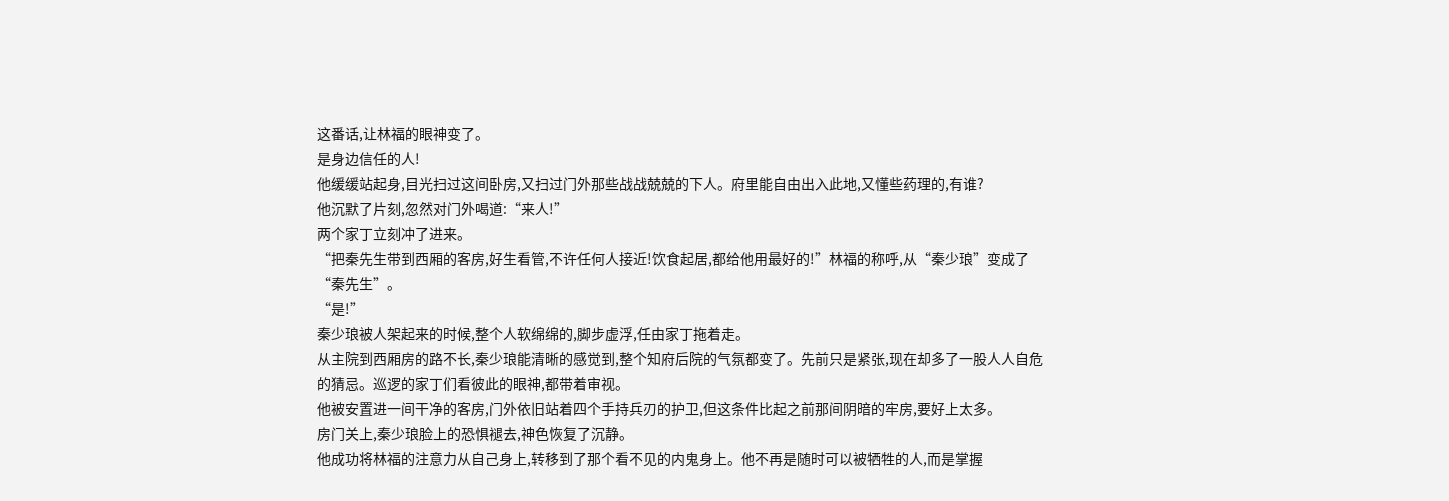这番话,让林福的眼神变了。
是身边信任的人!
他缓缓站起身,目光扫过这间卧房,又扫过门外那些战战兢兢的下人。府里能自由出入此地,又懂些药理的,有谁?
他沉默了片刻,忽然对门外喝道:“来人!”
两个家丁立刻冲了进来。
“把秦先生带到西厢的客房,好生看管,不许任何人接近!饮食起居,都给他用最好的!”林福的称呼,从“秦少琅”变成了“秦先生”。
“是!”
秦少琅被人架起来的时候,整个人软绵绵的,脚步虚浮,任由家丁拖着走。
从主院到西厢房的路不长,秦少琅能清晰的感觉到,整个知府后院的气氛都变了。先前只是紧张,现在却多了一股人人自危的猜忌。巡逻的家丁们看彼此的眼神,都带着审视。
他被安置进一间干净的客房,门外依旧站着四个手持兵刃的护卫,但这条件比起之前那间阴暗的牢房,要好上太多。
房门关上,秦少琅脸上的恐惧褪去,神色恢复了沉静。
他成功将林福的注意力从自己身上,转移到了那个看不见的内鬼身上。他不再是随时可以被牺牲的人,而是掌握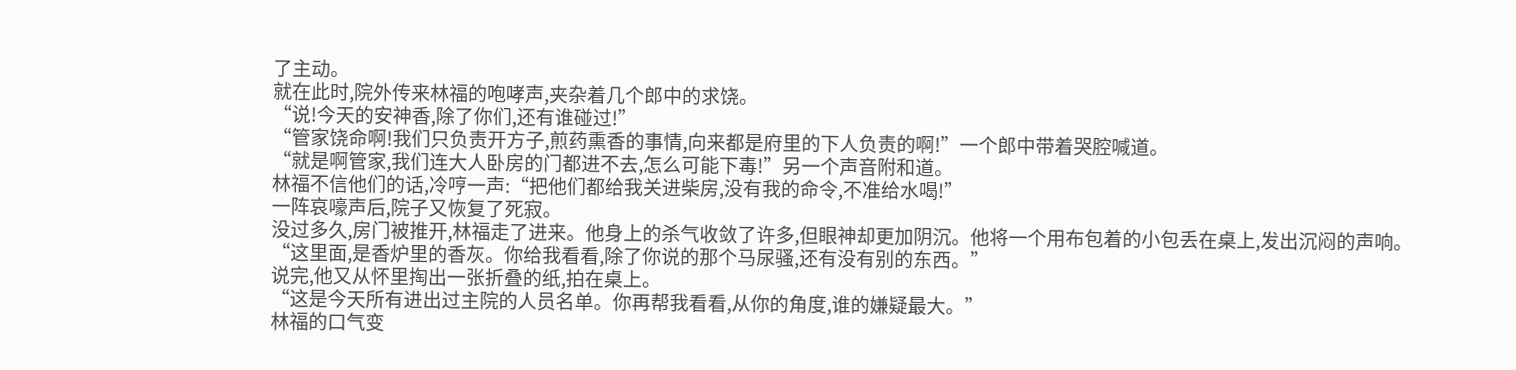了主动。
就在此时,院外传来林福的咆哮声,夹杂着几个郎中的求饶。
“说!今天的安神香,除了你们,还有谁碰过!”
“管家饶命啊!我们只负责开方子,煎药熏香的事情,向来都是府里的下人负责的啊!”一个郎中带着哭腔喊道。
“就是啊管家,我们连大人卧房的门都进不去,怎么可能下毒!”另一个声音附和道。
林福不信他们的话,冷哼一声:“把他们都给我关进柴房,没有我的命令,不准给水喝!”
一阵哀嚎声后,院子又恢复了死寂。
没过多久,房门被推开,林福走了进来。他身上的杀气收敛了许多,但眼神却更加阴沉。他将一个用布包着的小包丢在桌上,发出沉闷的声响。
“这里面,是香炉里的香灰。你给我看看,除了你说的那个马尿骚,还有没有别的东西。”
说完,他又从怀里掏出一张折叠的纸,拍在桌上。
“这是今天所有进出过主院的人员名单。你再帮我看看,从你的角度,谁的嫌疑最大。”
林福的口气变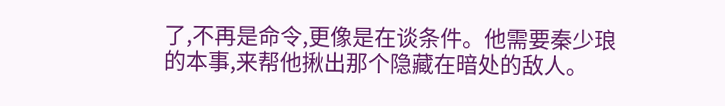了,不再是命令,更像是在谈条件。他需要秦少琅的本事,来帮他揪出那个隐藏在暗处的敌人。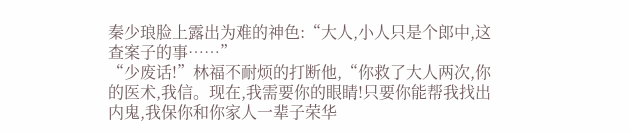秦少琅脸上露出为难的神色:“大人,小人只是个郎中,这查案子的事……”
“少废话!”林福不耐烦的打断他,“你救了大人两次,你的医术,我信。现在,我需要你的眼睛!只要你能帮我找出内鬼,我保你和你家人一辈子荣华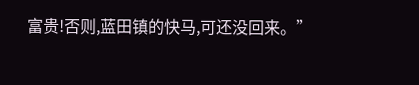富贵!否则,蓝田镇的快马,可还没回来。”